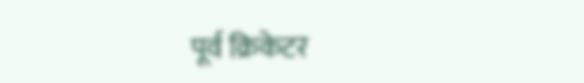पूर्व क्रिकेटर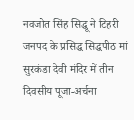नवजोत सिंह सिद्धू ने टिहरी जनपद के प्रसिद्ध सिद्धपीठ मां सुरकंडा देवी मंदिर में तीन दिवसीय पूजा-अर्चना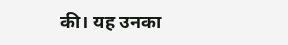की। यह उनका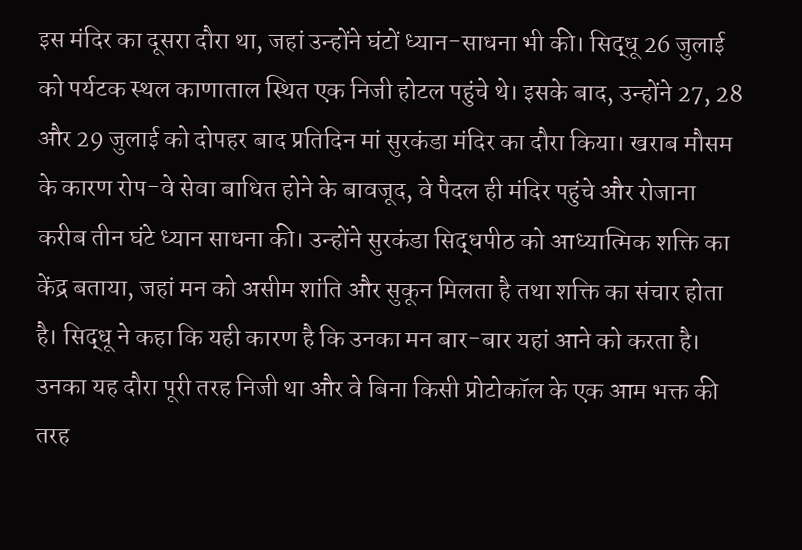इस मंदिर का दूसरा दौरा था, जहां उन्होंने घंटों ध्यान-साधना भी की। सिद्धू 26 जुलाई को पर्यटक स्थल काणाताल स्थित एक निजी होटल पहुंचे थे। इसके बाद, उन्होंने 27, 28 और 29 जुलाई को दोपहर बाद प्रतिदिन मां सुरकंडा मंदिर का दौरा किया। खराब मौसम के कारण रोप-वे सेवा बाधित होने के बावजूद, वे पैदल ही मंदिर पहुंचे और रोजाना करीब तीन घंटे ध्यान साधना की। उन्होंने सुरकंडा सिद्धपीठ को आध्यात्मिक शक्ति का केंद्र बताया, जहां मन को असीम शांति और सुकून मिलता है तथा शक्ति का संचार होता है। सिद्धू ने कहा कि यही कारण है कि उनका मन बार-बार यहां आने को करता है। उनका यह दौरा पूरी तरह निजी था और वे बिना किसी प्रोटोकॉल के एक आम भक्त की तरह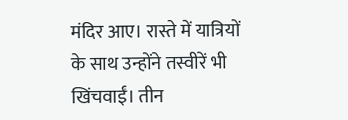मंदिर आए। रास्ते में यात्रियों के साथ उन्होंने तस्वीरें भी खिंचवाईं। तीन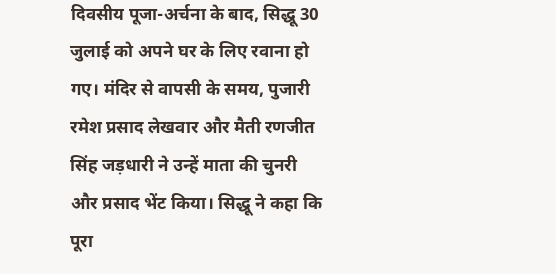दिवसीय पूजा-अर्चना के बाद, सिद्धू 30 जुलाई को अपने घर के लिए रवाना हो गए। मंदिर से वापसी के समय, पुजारी रमेश प्रसाद लेखवार और मैती रणजीत सिंह जड़धारी ने उन्हें माता की चुनरी और प्रसाद भेंट किया। सिद्धू ने कहा कि पूरा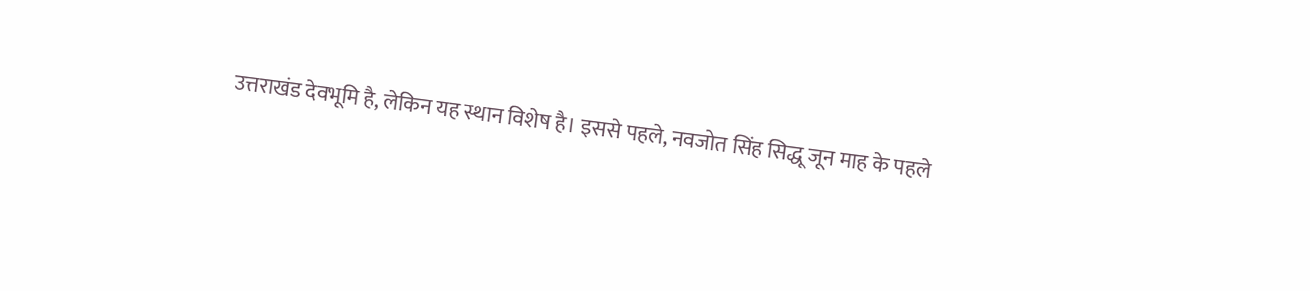उत्तराखंड देवभूमि है, लेकिन यह स्थान विशेष है। इससे पहले, नवजोत सिंह सिद्धू जून माह के पहले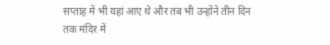सप्ताह में भी यहां आए थे और तब भी उन्होंने तीन दिन तक मंदिर में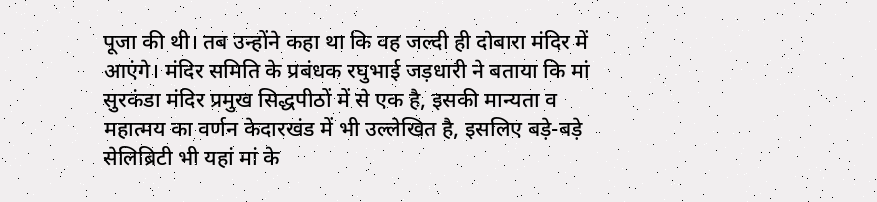पूजा की थी। तब उन्होंने कहा था कि वह जल्दी ही दोबारा मंदिर में आएंगे। मंदिर समिति के प्रबंधक रघुभाई जड़धारी ने बताया कि मां सुरकंडा मंदिर प्रमुख सिद्धपीठों में से एक है, इसकी मान्यता व महात्मय का वर्णन केदारखंड में भी उल्लेखित है, इसलिए बड़े-बड़े सेलिब्रिटी भी यहां मां के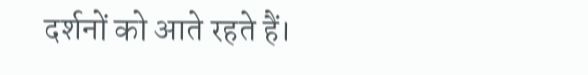दर्शनों को आते रहते हैं।